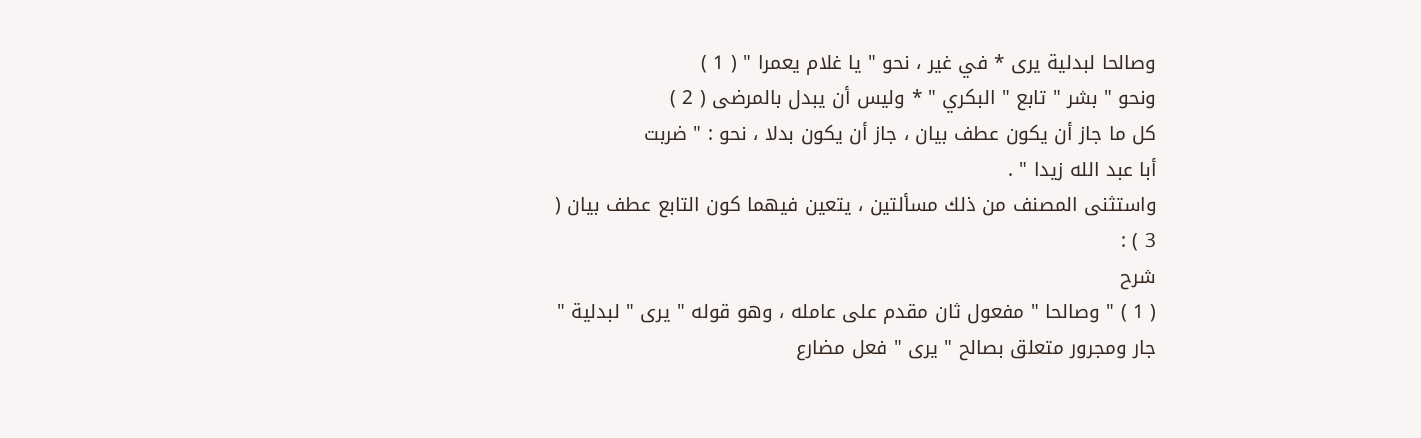وصالحا لبدلية يرى * في غير ، نحو " يا غلام يعمرا " ( 1 )
ونحو " بشر " تابع " البكري " * وليس أن يبدل بالمرضى ( 2 )
كل ما جاز أن يكون عطف بيان ، جاز أن يكون بدلا ، نحو : " ضربت
أبا عبد الله زيدا " .
واستثنى المصنف من ذلك مسألتين ، يتعين فيهما كون التابع عطف بيان ( 3 ) :
شرح
( 1 ) " وصالحا " مفعول ثان مقدم على عامله ، وهو قوله " يرى " لبدلية "
جار ومجرور متعلق بصالح " يرى " فعل مضارع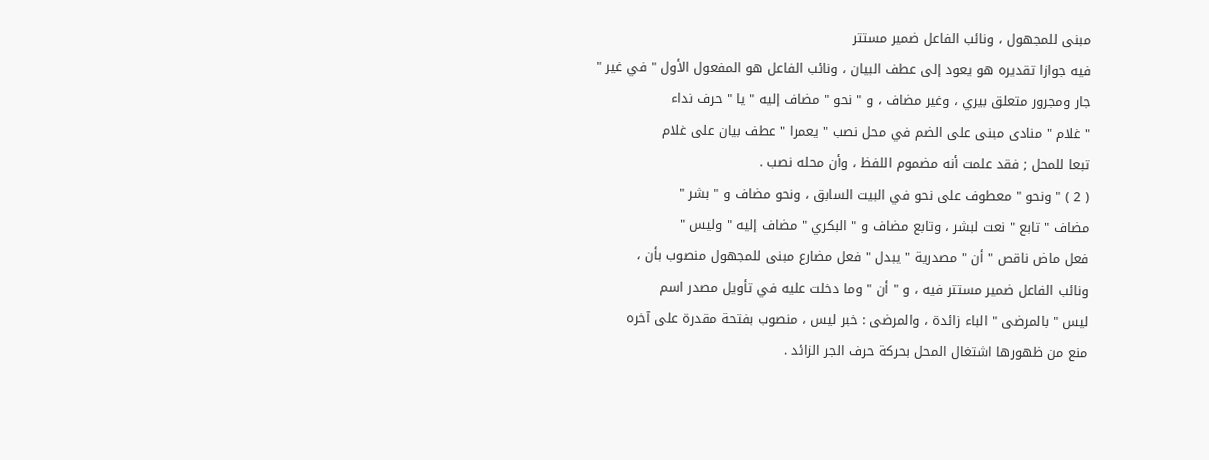مبنى للمجهول ، ونائب الفاعل ضمير مستتر
فيه جوازا تقديره هو يعود إلى عطف البيان ، ونائب الفاعل هو المفعول الأول " في غير "
جار ومجرور متعلق بيري ، وغير مضاف ، و " نحو " مضاف إليه " يا " حرف نداء
" غلام " منادى مبنى على الضم في محل نصب " يعمرا " عطف بيان على غلام
تبعا للمحل ; فقد علمت أنه مضموم اللفظ ، وأن محله نصب .
( 2 ) " ونحو " معطوف على نحو في البيت السابق ، ونحو مضاف و " بشر "
مضاف " تابع " نعت لبشر ، وتابع مضاف و " البكري " مضاف إليه " وليس "
فعل ماض ناقص " أن " مصدرية " يبدل " فعل مضارع مبنى للمجهول منصوب بأن ،
ونائب الفاعل ضمير مستتر فيه ، و " أن " وما دخلت عليه في تأويل مصدر اسم
ليس " بالمرضى " الباء زائدة ، والمرضى : خبر ليس ، منصوب بفتحة مقدرة على آخره
منع من ظهورها اشتغال المحل بحركة حرف الجر الزائد .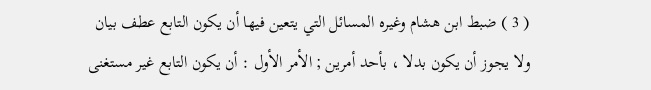( 3 ) ضبط ابن هشام وغيره المسائل التي يتعين فيها أن يكون التابع عطف بيان
ولا يجوز أن يكون بدلا ، بأحد أمرين ; الأمر الأول : أن يكون التابع غير مستغنى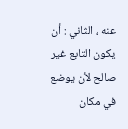عنه ، الثاني : أن يكون التابع غير صالح لأن يوضع في مكان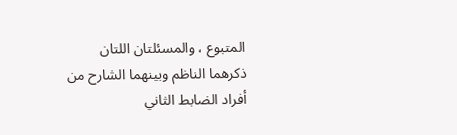المتبوع ، والمسئلتان اللتان
ذكرهما الناظم وبينهما الشارح من أفراد الضابط الثاني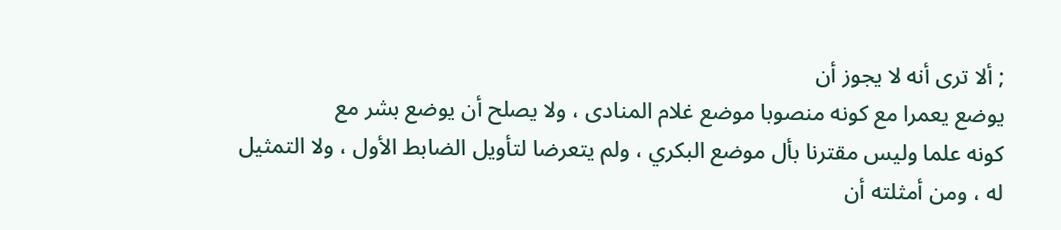; ألا ترى أنه لا يجوز أن
يوضع يعمرا مع كونه منصوبا موضع غلام المنادى ، ولا يصلح أن يوضع بشر مع
كونه علما وليس مقترنا بأل موضع البكري ، ولم يتعرضا لتأويل الضابط الأول ، ولا التمثيل
له ، ومن أمثلته أن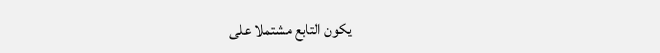يكون التابع مشتملا على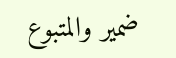ضمير والمتبوع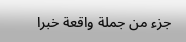جزء من جملة واقعة خبرا